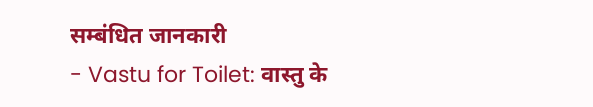सम्बंधित जानकारी
- Vastu for Toilet: वास्तु के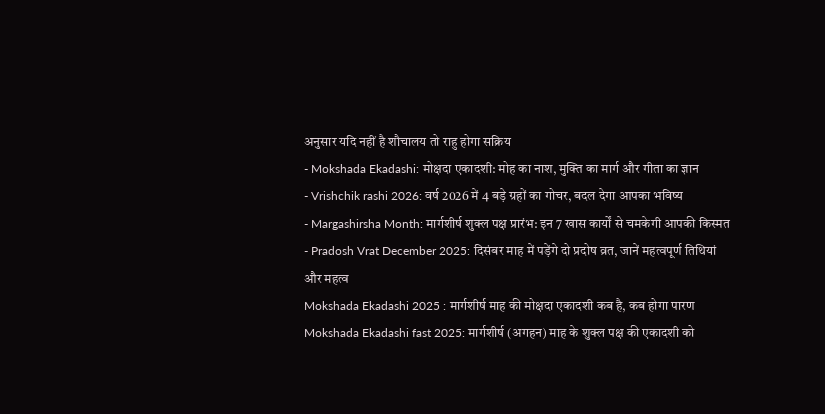अनुसार यदि नहीं है शौचालय तो राहु होगा सक्रिय
- Mokshada Ekadashi: मोक्षदा एकादशी: मोह का नाश, मुक्ति का मार्ग और गीता का ज्ञान
- Vrishchik rashi 2026: वर्ष 2026 में 4 बड़े ग्रहों का गोचर, बदल देगा आपका भविष्य
- Margashirsha Month: मार्गशीर्ष शुक्ल पक्ष प्रारंभ: इन 7 खास कार्यों से चमकेगी आपकी किस्मत
- Pradosh Vrat December 2025: दिसंबर माह में पड़ेंगे दो प्रदोष व्रत, जानें महत्वपूर्ण तिथियां और महत्व
Mokshada Ekadashi 2025 : मार्गशीर्ष माह की मोक्षदा एकादशी कब है, कब होगा पारण
Mokshada Ekadashi fast 2025: मार्गशीर्ष (अगहन) माह के शुक्ल पक्ष की एकादशी को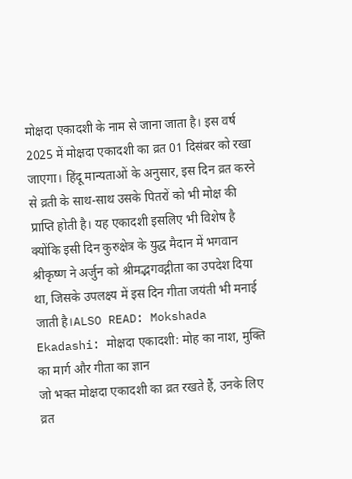मोक्षदा एकादशी के नाम से जाना जाता है। इस वर्ष 2025 में मोक्षदा एकादशी का व्रत 01 दिसंबर को रखा जाएगा। हिंदू मान्यताओं के अनुसार, इस दिन व्रत करने से व्रती के साथ-साथ उसके पितरों को भी मोक्ष की प्राप्ति होती है। यह एकादशी इसलिए भी विशेष है क्योंकि इसी दिन कुरुक्षेत्र के युद्ध मैदान में भगवान श्रीकृष्ण ने अर्जुन को श्रीमद्भगवद्गीता का उपदेश दिया था, जिसके उपलक्ष्य में इस दिन गीता जयंती भी मनाई जाती है।ALSO READ: Mokshada Ekadashi: मोक्षदा एकादशी: मोह का नाश, मुक्ति का मार्ग और गीता का ज्ञान
जो भक्त मोक्षदा एकादशी का व्रत रखते हैं, उनके लिए व्रत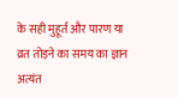के सही मुहूर्त और पारण या व्रत तोड़ने का समय का ज्ञान अत्यंत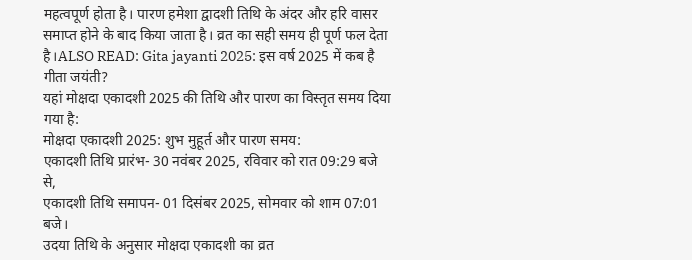महत्वपूर्ण होता है। पारण हमेशा द्वादशी तिथि के अंदर और हरि वासर समाप्त होने के बाद किया जाता है। व्रत का सही समय ही पूर्ण फल देता है।ALSO READ: Gita jayanti 2025: इस वर्ष 2025 में कब है गीता जयंती?
यहां मोक्षदा एकादशी 2025 की तिथि और पारण का विस्तृत समय दिया गया है:
मोक्षदा एकादशी 2025: शुभ मुहूर्त और पारण समय:
एकादशी तिथि प्रारंभ- 30 नवंबर 2025, रविवार को रात 09:29 बजे से,
एकादशी तिथि समापन- 01 दिसंबर 2025, सोमवार को शाम 07:01 बजे।
उदया तिथि के अनुसार मोक्षदा एकादशी का व्रत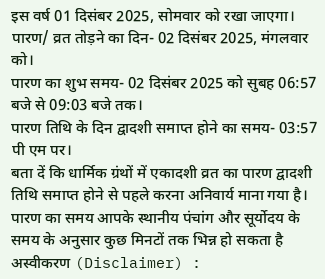इस वर्ष 01 दिसंबर 2025, सोमवार को रखा जाएगा।
पारण/ व्रत तोड़ने का दिन- 02 दिसंबर 2025, मंगलवार को।
पारण का शुभ समय- 02 दिसंबर 2025 को सुबह 06:57 बजे से 09:03 बजे तक।
पारण तिथि के दिन द्वादशी समाप्त होने का समय- 03:57 पी एम पर।
बता दें कि धार्मिक ग्रंथों में एकादशी व्रत का पारण द्वादशी तिथि समाप्त होने से पहले करना अनिवार्य माना गया है। पारण का समय आपके स्थानीय पंचांग और सूर्योदय के समय के अनुसार कुछ मिनटों तक भिन्न हो सकता है
अस्वीकरण (Disclaimer) :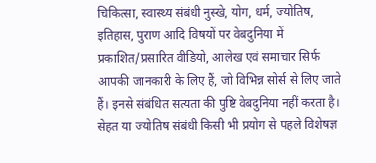चिकित्सा, स्वास्थ्य संबंधी नुस्खे, योग, धर्म, ज्योतिष, इतिहास, पुराण आदि विषयों पर वेबदुनिया में प्रकाशित/प्रसारित वीडियो, आलेख एवं समाचार सिर्फ आपकी जानकारी के लिए हैं, जो विभिन्न सोर्स से लिए जाते हैं। इनसे संबंधित सत्यता की पुष्टि वेबदुनिया नहीं करता है। सेहत या ज्योतिष संबंधी किसी भी प्रयोग से पहले विशेषज्ञ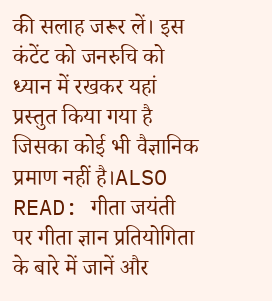की सलाह जरूर लें। इस कंटेंट को जनरुचि को ध्यान में रखकर यहां प्रस्तुत किया गया है जिसका कोई भी वैज्ञानिक प्रमाण नहीं है।ALSO READ: गीता जयंती पर गीता ज्ञान प्रतियोगिता के बारे में जानें और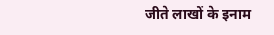जीते लाखों के इनाम